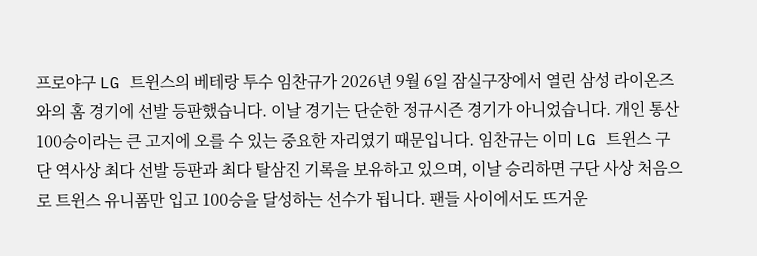프로야구 LG 트윈스의 베테랑 투수 임찬규가 2026년 9월 6일 잠실구장에서 열린 삼성 라이온즈와의 홈 경기에 선발 등판했습니다. 이날 경기는 단순한 정규시즌 경기가 아니었습니다. 개인 통산 100승이라는 큰 고지에 오를 수 있는 중요한 자리였기 때문입니다. 임찬규는 이미 LG 트윈스 구단 역사상 최다 선발 등판과 최다 탈삼진 기록을 보유하고 있으며, 이날 승리하면 구단 사상 처음으로 트윈스 유니폼만 입고 100승을 달성하는 선수가 됩니다. 팬들 사이에서도 뜨거운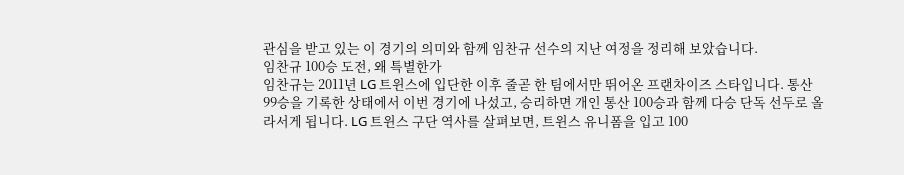관심을 받고 있는 이 경기의 의미와 함께 임찬규 선수의 지난 여정을 정리해 보았습니다.
임찬규 100승 도전, 왜 특별한가
임찬규는 2011년 LG 트윈스에 입단한 이후 줄곧 한 팀에서만 뛰어온 프랜차이즈 스타입니다. 통산 99승을 기록한 상태에서 이번 경기에 나섰고, 승리하면 개인 통산 100승과 함께 다승 단독 선두로 올라서게 됩니다. LG 트윈스 구단 역사를 살펴보면, 트윈스 유니폼을 입고 100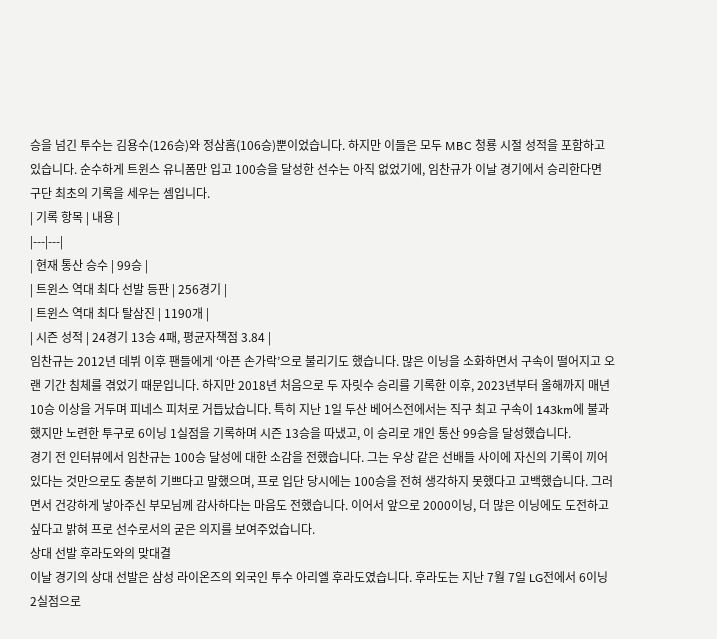승을 넘긴 투수는 김용수(126승)와 정삼흠(106승)뿐이었습니다. 하지만 이들은 모두 MBC 청룡 시절 성적을 포함하고 있습니다. 순수하게 트윈스 유니폼만 입고 100승을 달성한 선수는 아직 없었기에, 임찬규가 이날 경기에서 승리한다면 구단 최초의 기록을 세우는 셈입니다.
| 기록 항목 | 내용 |
|---|---|
| 현재 통산 승수 | 99승 |
| 트윈스 역대 최다 선발 등판 | 256경기 |
| 트윈스 역대 최다 탈삼진 | 1190개 |
| 시즌 성적 | 24경기 13승 4패, 평균자책점 3.84 |
임찬규는 2012년 데뷔 이후 팬들에게 ‘아픈 손가락’으로 불리기도 했습니다. 많은 이닝을 소화하면서 구속이 떨어지고 오랜 기간 침체를 겪었기 때문입니다. 하지만 2018년 처음으로 두 자릿수 승리를 기록한 이후, 2023년부터 올해까지 매년 10승 이상을 거두며 피네스 피처로 거듭났습니다. 특히 지난 1일 두산 베어스전에서는 직구 최고 구속이 143km에 불과했지만 노련한 투구로 6이닝 1실점을 기록하며 시즌 13승을 따냈고, 이 승리로 개인 통산 99승을 달성했습니다.
경기 전 인터뷰에서 임찬규는 100승 달성에 대한 소감을 전했습니다. 그는 우상 같은 선배들 사이에 자신의 기록이 끼어 있다는 것만으로도 충분히 기쁘다고 말했으며, 프로 입단 당시에는 100승을 전혀 생각하지 못했다고 고백했습니다. 그러면서 건강하게 낳아주신 부모님께 감사하다는 마음도 전했습니다. 이어서 앞으로 2000이닝, 더 많은 이닝에도 도전하고 싶다고 밝혀 프로 선수로서의 굳은 의지를 보여주었습니다.
상대 선발 후라도와의 맞대결
이날 경기의 상대 선발은 삼성 라이온즈의 외국인 투수 아리엘 후라도였습니다. 후라도는 지난 7월 7일 LG전에서 6이닝 2실점으로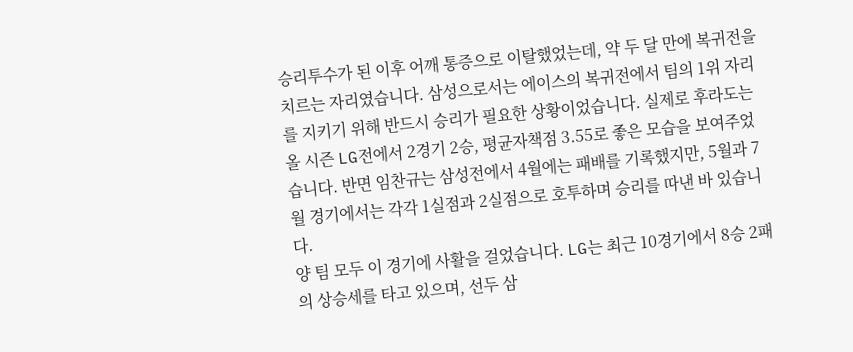승리투수가 된 이후 어깨 통증으로 이탈했었는데, 약 두 달 만에 복귀전을 치르는 자리였습니다. 삼성으로서는 에이스의 복귀전에서 팀의 1위 자리를 지키기 위해 반드시 승리가 필요한 상황이었습니다. 실제로 후라도는 올 시즌 LG전에서 2경기 2승, 평균자책점 3.55로 좋은 모습을 보여주었습니다. 반면 임찬규는 삼성전에서 4월에는 패배를 기록했지만, 5월과 7월 경기에서는 각각 1실점과 2실점으로 호투하며 승리를 따낸 바 있습니다.
양 팀 모두 이 경기에 사활을 걸었습니다. LG는 최근 10경기에서 8승 2패의 상승세를 타고 있으며, 선두 삼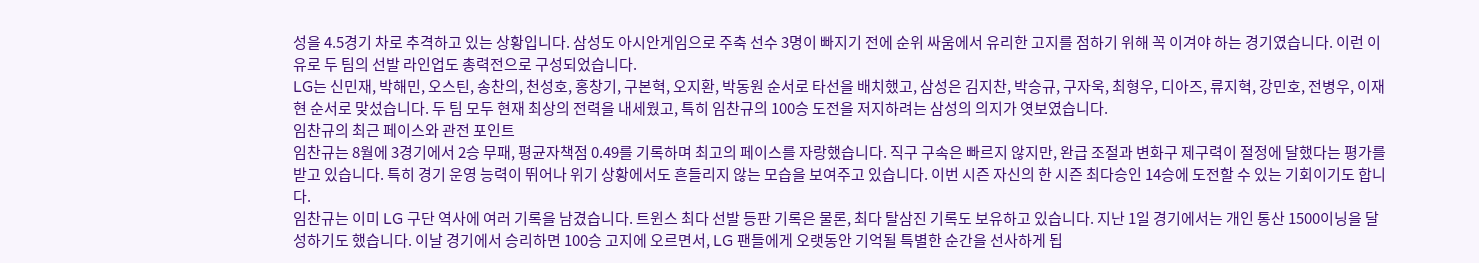성을 4.5경기 차로 추격하고 있는 상황입니다. 삼성도 아시안게임으로 주축 선수 3명이 빠지기 전에 순위 싸움에서 유리한 고지를 점하기 위해 꼭 이겨야 하는 경기였습니다. 이런 이유로 두 팀의 선발 라인업도 총력전으로 구성되었습니다.
LG는 신민재, 박해민, 오스틴, 송찬의, 천성호, 홍창기, 구본혁, 오지환, 박동원 순서로 타선을 배치했고, 삼성은 김지찬, 박승규, 구자욱, 최형우, 디아즈, 류지혁, 강민호, 전병우, 이재현 순서로 맞섰습니다. 두 팀 모두 현재 최상의 전력을 내세웠고, 특히 임찬규의 100승 도전을 저지하려는 삼성의 의지가 엿보였습니다.
임찬규의 최근 페이스와 관전 포인트
임찬규는 8월에 3경기에서 2승 무패, 평균자책점 0.49를 기록하며 최고의 페이스를 자랑했습니다. 직구 구속은 빠르지 않지만, 완급 조절과 변화구 제구력이 절정에 달했다는 평가를 받고 있습니다. 특히 경기 운영 능력이 뛰어나 위기 상황에서도 흔들리지 않는 모습을 보여주고 있습니다. 이번 시즌 자신의 한 시즌 최다승인 14승에 도전할 수 있는 기회이기도 합니다.
임찬규는 이미 LG 구단 역사에 여러 기록을 남겼습니다. 트윈스 최다 선발 등판 기록은 물론, 최다 탈삼진 기록도 보유하고 있습니다. 지난 1일 경기에서는 개인 통산 1500이닝을 달성하기도 했습니다. 이날 경기에서 승리하면 100승 고지에 오르면서, LG 팬들에게 오랫동안 기억될 특별한 순간을 선사하게 됩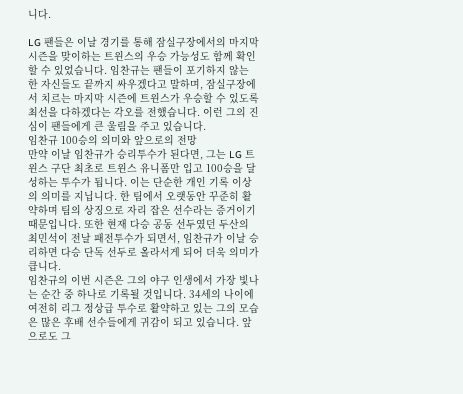니다.

LG 팬들은 이날 경기를 통해 잠실구장에서의 마지막 시즌을 맞이하는 트윈스의 우승 가능성도 함께 확인할 수 있었습니다. 임찬규는 팬들이 포기하지 않는 한 자신들도 끝까지 싸우겠다고 말하며, 잠실구장에서 치르는 마지막 시즌에 트윈스가 우승할 수 있도록 최선을 다하겠다는 각오를 전했습니다. 이런 그의 진심이 팬들에게 큰 울림을 주고 있습니다.
임찬규 100승의 의미와 앞으로의 전망
만약 이날 임찬규가 승리투수가 된다면, 그는 LG 트윈스 구단 최초로 트윈스 유니폼만 입고 100승을 달성하는 투수가 됩니다. 이는 단순한 개인 기록 이상의 의미를 지닙니다. 한 팀에서 오랫동안 꾸준히 활약하며 팀의 상징으로 자리 잡은 선수라는 증거이기 때문입니다. 또한 현재 다승 공동 선두였던 두산의 최민석이 전날 패전투수가 되면서, 임찬규가 이날 승리하면 다승 단독 선두로 올라서게 되어 더욱 의미가 큽니다.
임찬규의 이번 시즌은 그의 야구 인생에서 가장 빛나는 순간 중 하나로 기록될 것입니다. 34세의 나이에 여전히 리그 정상급 투수로 활약하고 있는 그의 모습은 많은 후배 선수들에게 귀감이 되고 있습니다. 앞으로도 그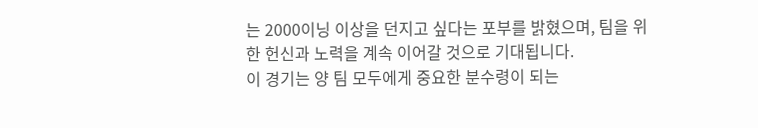는 2000이닝 이상을 던지고 싶다는 포부를 밝혔으며, 팀을 위한 헌신과 노력을 계속 이어갈 것으로 기대됩니다.
이 경기는 양 팀 모두에게 중요한 분수령이 되는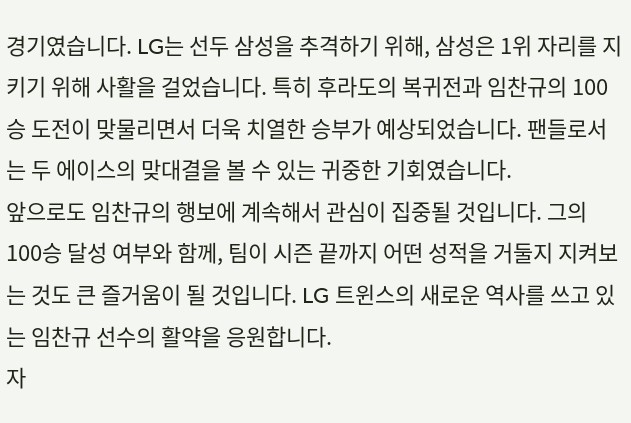경기였습니다. LG는 선두 삼성을 추격하기 위해, 삼성은 1위 자리를 지키기 위해 사활을 걸었습니다. 특히 후라도의 복귀전과 임찬규의 100승 도전이 맞물리면서 더욱 치열한 승부가 예상되었습니다. 팬들로서는 두 에이스의 맞대결을 볼 수 있는 귀중한 기회였습니다.
앞으로도 임찬규의 행보에 계속해서 관심이 집중될 것입니다. 그의 100승 달성 여부와 함께, 팀이 시즌 끝까지 어떤 성적을 거둘지 지켜보는 것도 큰 즐거움이 될 것입니다. LG 트윈스의 새로운 역사를 쓰고 있는 임찬규 선수의 활약을 응원합니다.
자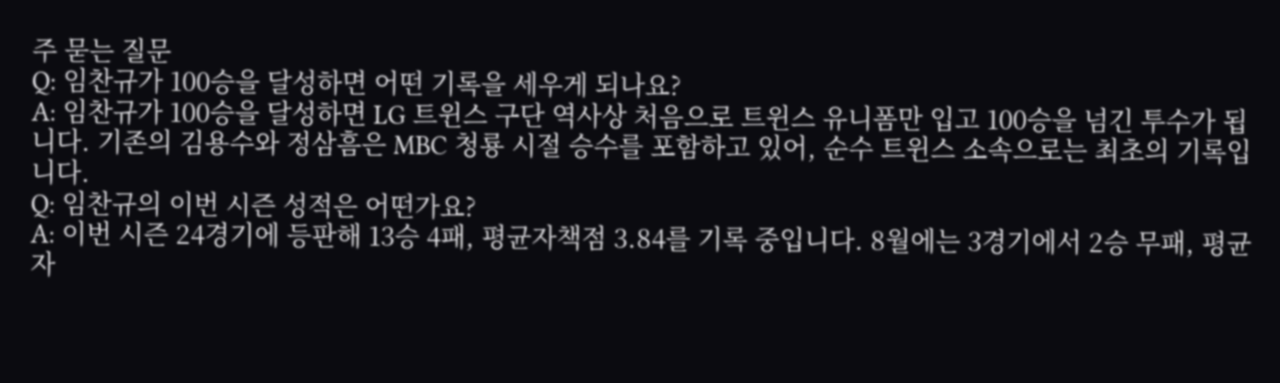주 묻는 질문
Q: 임찬규가 100승을 달성하면 어떤 기록을 세우게 되나요?
A: 임찬규가 100승을 달성하면 LG 트윈스 구단 역사상 처음으로 트윈스 유니폼만 입고 100승을 넘긴 투수가 됩니다. 기존의 김용수와 정삼흠은 MBC 청룡 시절 승수를 포함하고 있어, 순수 트윈스 소속으로는 최초의 기록입니다.
Q: 임찬규의 이번 시즌 성적은 어떤가요?
A: 이번 시즌 24경기에 등판해 13승 4패, 평균자책점 3.84를 기록 중입니다. 8월에는 3경기에서 2승 무패, 평균자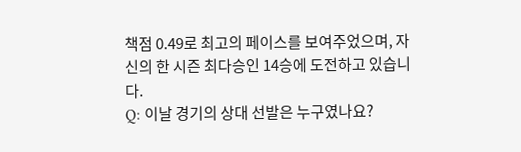책점 0.49로 최고의 페이스를 보여주었으며, 자신의 한 시즌 최다승인 14승에 도전하고 있습니다.
Q: 이날 경기의 상대 선발은 누구였나요?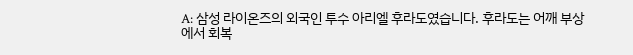A: 삼성 라이온즈의 외국인 투수 아리엘 후라도였습니다. 후라도는 어깨 부상에서 회복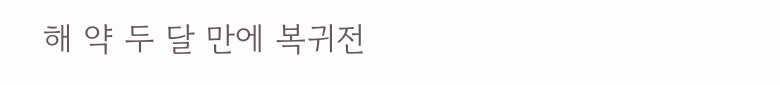해 약 두 달 만에 복귀전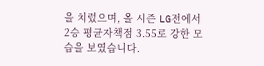을 치렀으며, 올 시즌 LG전에서 2승 평균자책점 3.55로 강한 모습을 보였습니다.